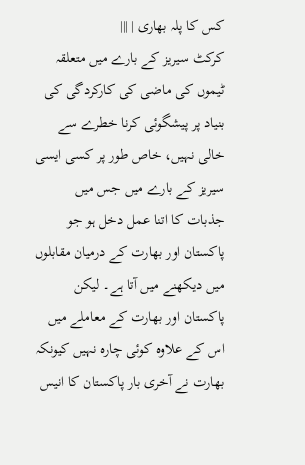کس کا پلہ بھاری | |||
کرکٹ سیریز کے بارے میں متعلقہ ٹیموں کی ماضی کی کارکردگی کی بنیاد پر پیشگوئی کرنا خطرے سے خالی نہیں، خاص طور پر کسی ایسی سیریز کے بارے میں جس میں جذبات کا اتنا عمل دخل ہو جو پاکستان اور بھارت کے درمیان مقابلوں میں دیکھنے میں آتا ہے۔ لیکن پاکستان اور بھارت کے معاملے میں اس کے علاوہ کوئی چارہ نہیں کیونکہ بھارت نے آخری بار پاکستان کا انیس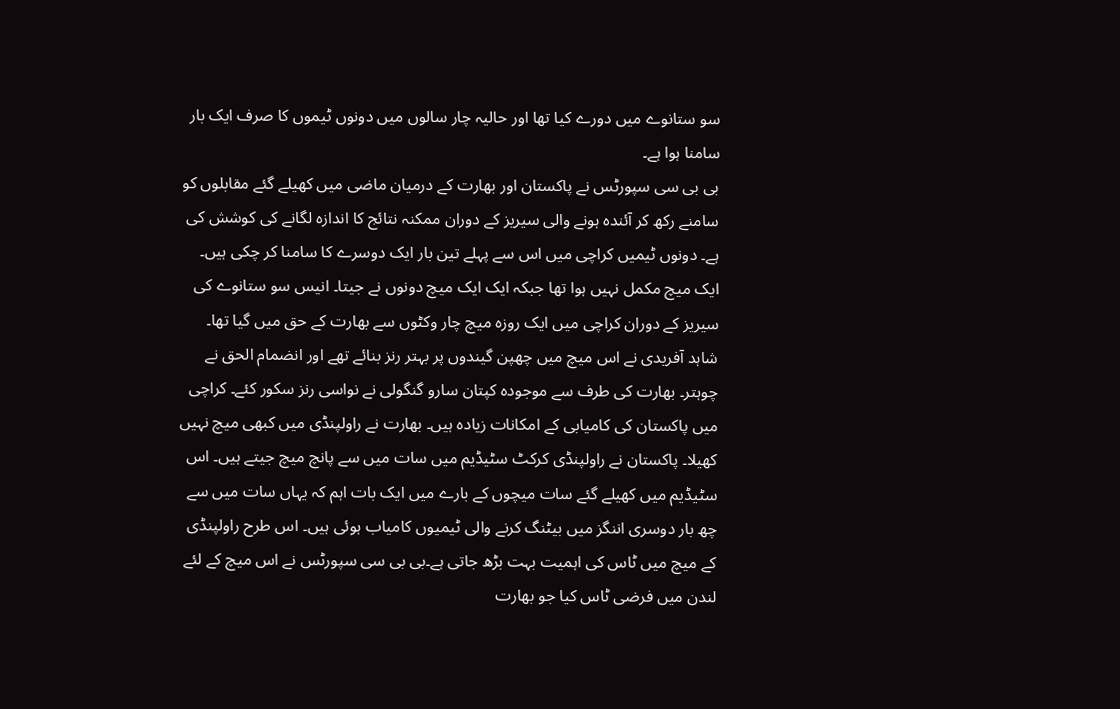سو ستانوے میں دورے کیا تھا اور حالیہ چار سالوں میں دونوں ٹیموں کا صرف ایک بار سامنا ہوا ہے۔
بی بی سی سپورٹس نے پاکستان اور بھارت کے درمیان ماضی میں کھیلے گئے مقابلوں کو سامنے رکھ کر آئندہ ہونے والی سیریز کے دوران ممکنہ نتائج کا اندازہ لگانے کی کوشش کی ہے۔ دونوں ٹیمیں کراچی میں اس سے پہلے تین بار ایک دوسرے کا سامنا کر چکی ہیں۔ ایک میچ مکمل نہیں ہوا تھا جبکہ ایک ایک میچ دونوں نے جیتا۔ انیس سو ستانوے کی سیریز کے دوران کراچی میں ایک روزہ میچ چار وکٹوں سے بھارت کے حق میں گیا تھا۔ شاہد آفریدی نے اس میچ میں چھپن گیندوں پر بہتر رنز بنائے تھے اور انضمام الحق نے چوہتر۔ بھارت کی طرف سے موجودہ کپتان سارو گنگولی نے نواسی رنز سکور کئے۔ کراچی میں پاکستان کی کامیابی کے امکانات زیادہ ہیں۔ بھارت نے راولپنڈی میں کبھی میچ نہیں کھیلا۔ پاکستان نے راولپنڈی کرکٹ سٹیڈیم میں سات میں سے پانچ میچ جیتے ہیں۔ اس سٹیڈیم میں کھیلے گئے سات میچوں کے بارے میں ایک بات اہم کہ یہاں سات میں سے چھ بار دوسری اننگز میں بیٹنگ کرنے والی ٹیمیوں کامیاب ہوئی ہیں۔ اس طرح راولپنڈی کے میچ میں ٹاس کی اہمیت بہت بڑھ جاتی ہے۔بی بی سی سپورٹس نے اس میچ کے لئے لندن میں فرضی ٹاس کیا جو بھارت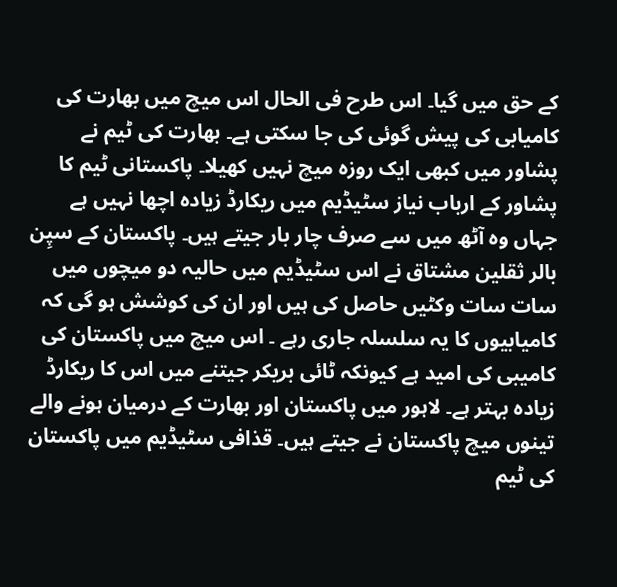کے حق میں گیا۔ اس طرح فی الحال اس میچ میں بھارت کی کامیابی کی پیش گوئی کی جا سکتی ہے۔ بھارت کی ٹیم نے پشاور میں کبھی ایک روزہ میچ نہیں کھیلا۔ پاکستانی ٹیم کا پشاور کے ارباب نیاز سٹیڈیم میں ریکارڈ زیادہ اچھا نہیں ہے جہاں وہ آٹھ میں سے صرف چار بار جیتے ہیں۔ پاکستان کے سپِن بالر ثقلین مشتاق نے اس سٹیڈیم میں حالیہ دو میچوں میں سات سات وکٹیں حاصل کی ہیں اور ان کی کوشش ہو گی کہ کامیابیوں کا یہ سلسلہ جاری رہے ۔ اس میچ میں پاکستان کی کامیبی کی امید ہے کیونکہ ٹائی بریکر جیتنے میں اس کا ریکارڈ زیادہ بہتر ہے۔ لاہور میں پاکستان اور بھارت کے درمیان ہونے والے تینوں میچ پاکستان نے جیتے ہیں۔ قذافی سٹیڈیم میں پاکستان کی ٹیم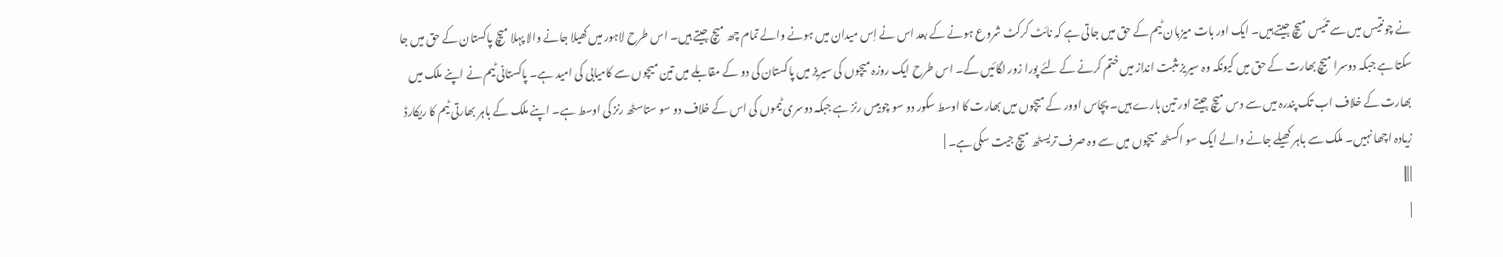نے چونتیس میں سے تئیس میچ جیتے ہیں۔ ایک اور بات میزبان ٹیم کے حق میں جاتی ہے کہ نائٹ کرکٹ شروع ہونے کے بعد اس نے اِس میدان میں ہونے والے تمام چھ میچ جیتے ہیں۔ اس طرح لاہور میں کھیلا جانے والا پہلا میچ پاکستان کے حق میں جا سکتا ہے جبکہ دوسرا میچ بھارت کے حق میں کیونکہ وہ سیریز مثبت انداز میں ختم کرنے کے لئے پورا زور لگائیں گے۔ اس طرح ایک روزہ میچوں کی سیریز میں پاکستان کی دو کے مقابلے میں تین میچوں سے کامیابی کی امید ہے۔ پاکستانی ٹیم نے اپنے ملک میں بھارت کے خلاف اب تک پندرہ میں سے دس میچ جیتے اور تین ہارے ہیں۔ پچاس اوور کے میچوں میں بھارت کا اوسط سکور دو سو چوبیس رنز ہے جبکہ دوسری ٹیموں کی اس کے خلاف دو سو ستاسٹھ رنز کی اوسط ہے۔ اپنے ملک کے باہر بھارتی ٹیم کا ریکارڈ زیادہ اچھا نہیں۔ ملک سے باہر کھیلے جانے والے ایک سو اکسٹھ میچوں میں سے وہ صرف تریسٹھ میچ جیت سکی ہے۔ |
| |||
|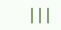|||